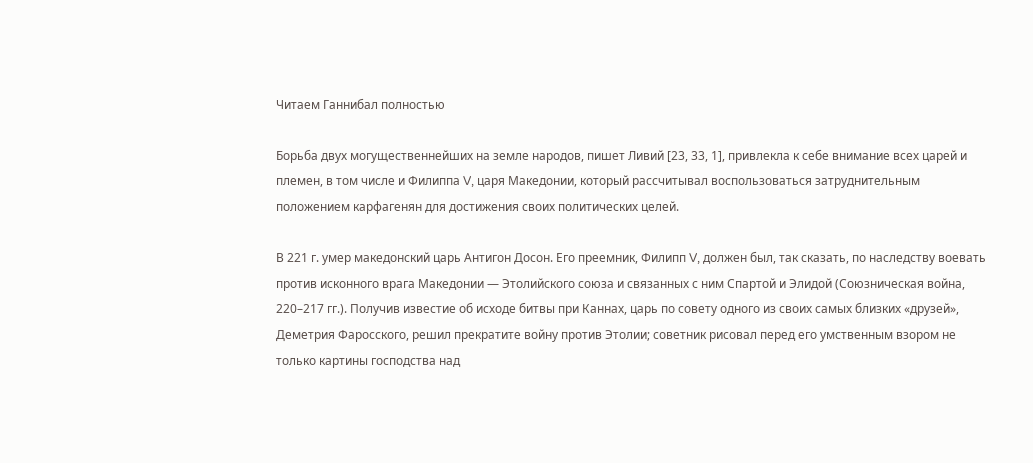Читаем Ганнибал полностью

Борьба двух могущественнейших на земле народов, пишет Ливий [23, 33, 1], привлекла к себе внимание всех царей и племен, в том числе и Филиппа V, царя Македонии, который рассчитывал воспользоваться затруднительным положением карфагенян для достижения своих политических целей.

В 221 г. умер македонский царь Антигон Досон. Его преемник, Филипп V, должен был, так сказать, по наследству воевать против исконного врага Македонии — Этолийского союза и связанных с ним Спартой и Элидой (Союзническая война, 220–217 гг.). Получив известие об исходе битвы при Каннах, царь по совету одного из своих самых близких «друзей», Деметрия Фаросского, решил прекратите войну против Этолии; советник рисовал перед его умственным взором не только картины господства над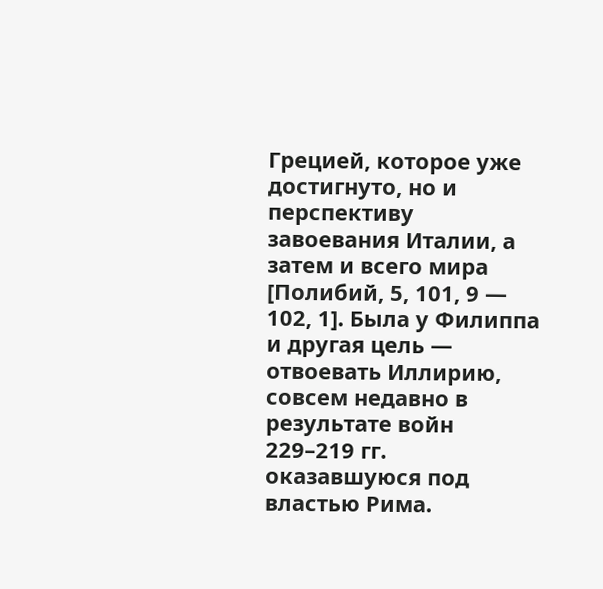Грецией, которое уже достигнуто, но и перспективу завоевания Италии, а затем и всего мира [Полибий, 5, 101, 9 — 102, 1]. Была у Филиппа и другая цель — отвоевать Иллирию, совсем недавно в результате войн 229–219 гг. оказавшуюся под властью Рима.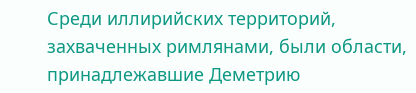Среди иллирийских территорий, захваченных римлянами, были области, принадлежавшие Деметрию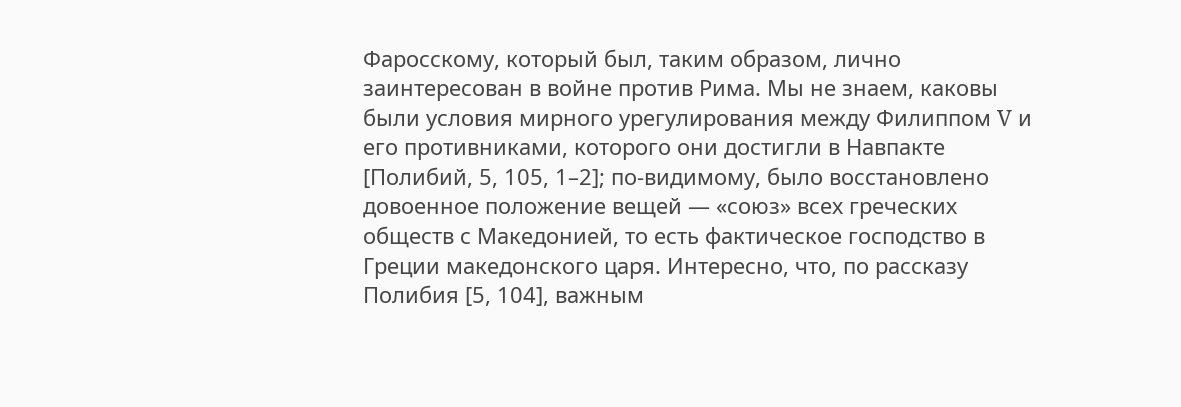Фаросскому, который был, таким образом, лично заинтересован в войне против Рима. Мы не знаем, каковы были условия мирного урегулирования между Филиппом V и его противниками, которого они достигли в Навпакте [Полибий, 5, 105, 1–2]; по-видимому, было восстановлено довоенное положение вещей — «союз» всех греческих обществ с Македонией, то есть фактическое господство в Греции македонского царя. Интересно, что, по рассказу Полибия [5, 104], важным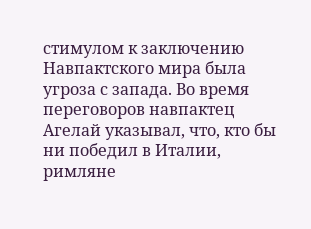стимулом к заключению Навпактского мира была угроза с запада. Во время переговоров навпактец Агелай указывал, что, кто бы ни победил в Италии, римляне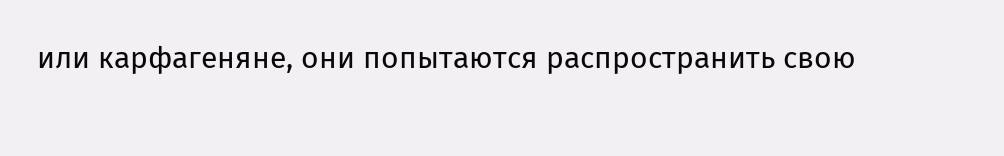или карфагеняне, они попытаются распространить свою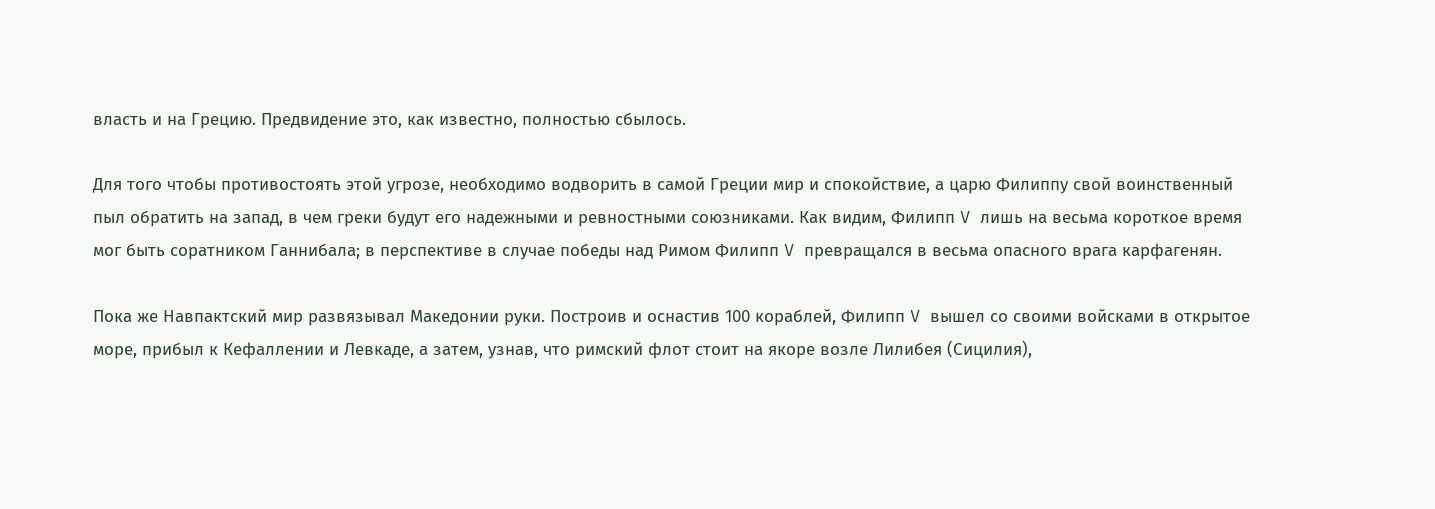власть и на Грецию. Предвидение это, как известно, полностью сбылось.

Для того чтобы противостоять этой угрозе, необходимо водворить в самой Греции мир и спокойствие, а царю Филиппу свой воинственный пыл обратить на запад, в чем греки будут его надежными и ревностными союзниками. Как видим, Филипп V лишь на весьма короткое время мог быть соратником Ганнибала; в перспективе в случае победы над Римом Филипп V превращался в весьма опасного врага карфагенян.

Пока же Навпактский мир развязывал Македонии руки. Построив и оснастив 100 кораблей, Филипп V вышел со своими войсками в открытое море, прибыл к Кефаллении и Левкаде, а затем, узнав, что римский флот стоит на якоре возле Лилибея (Сицилия),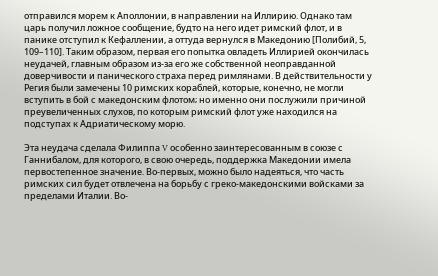отправился морем к Аполлонии, в направлении на Иллирию. Однако там царь получил ложное сообщение, будто на него идет римский флот, и в панике отступил к Кефаллении, а оттуда вернулся в Македонию [Полибий, 5, 109–110]. Таким образом, первая его попытка овладеть Иллирией окончилась неудачей, главным образом из-за его же собственной неоправданной доверчивости и панического страха перед римлянами. В действительности у Регия были замечены 10 римских кораблей, которые, конечно, не могли вступить в бой с македонским флотом; но именно они послужили причиной преувеличенных слухов, по которым римский флот уже находился на подступах к Адриатическому морю.

Эта неудача сделала Филиппа V особенно заинтересованным в союзе с Ганнибалом, для которого, в свою очередь, поддержка Македонии имела первостепенное значение. Во-первых, можно было надеяться, что часть римских сил будет отвлечена на борьбу с греко-македонскими войсками за пределами Италии. Во-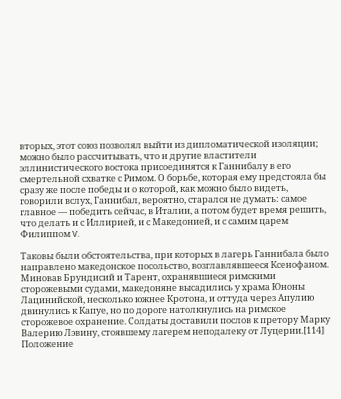вторых, этот союз позволял выйти из дипломатической изоляции; можно было рассчитывать, что и другие властители эллинистического востока присоединятся к Ганнибалу в его смертельной схватке с Римом. О борьбе, которая ему предстояла бы сразу же после победы и о которой, как можно было видеть, говорили вслух, Ганнибал, вероятно, старался не думать: самое главное — победить сейчас, в Италии, а потом будет время решить, что делать и с Иллирией, и с Македонией, и с самим царем Филиппом V.

Таковы были обстоятельства, при которых в лагерь Ганнибала было направлено македонское посольство, возглавлявшееся Ксенофаном. Миновав Брундисий и Тарент, охранявшиеся римскими сторожевыми судами, македоняне высадились у храма Юноны Лацинийской, несколько южнее Кротона, и оттуда через Апулию двинулись к Капуе, но по дороге натолкнулись на римское сторожевое охранение. Солдаты доставили послов к претору Марку Валерию Лэвину, стоявшему лагерем неподалеку от Луцерии.[114] Положение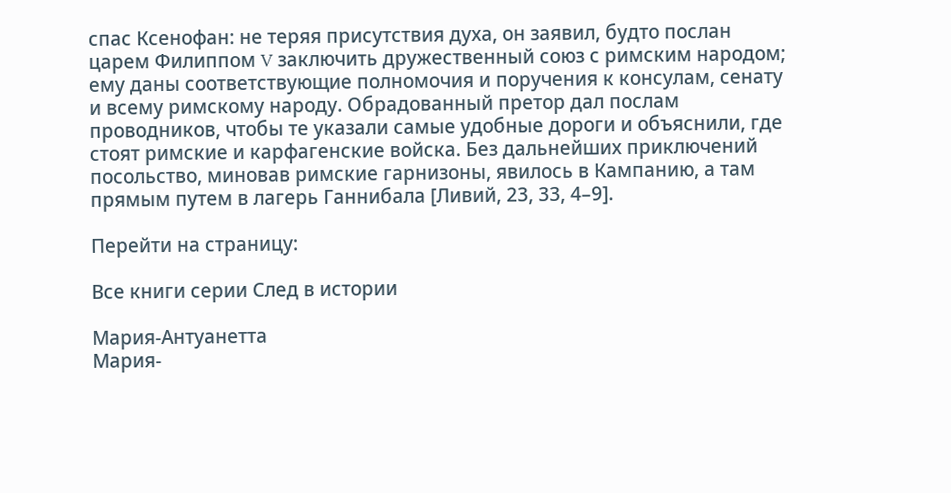спас Ксенофан: не теряя присутствия духа, он заявил, будто послан царем Филиппом V заключить дружественный союз с римским народом; ему даны соответствующие полномочия и поручения к консулам, сенату и всему римскому народу. Обрадованный претор дал послам проводников, чтобы те указали самые удобные дороги и объяснили, где стоят римские и карфагенские войска. Без дальнейших приключений посольство, миновав римские гарнизоны, явилось в Кампанию, а там прямым путем в лагерь Ганнибала [Ливий, 23, 33, 4–9].

Перейти на страницу:

Все книги серии След в истории

Мария-Антуанетта
Мария-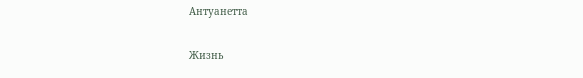Антуанетта

Жизнь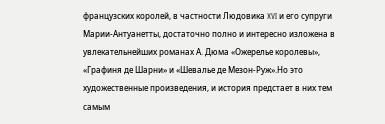французских королей, в частности Людовика XVI и его супруги Марии-Антуанетты, достаточно полно и интересно изложена в увлекательнейших романах А. Дюма «Ожерелье королевы», «Графиня де Шарни» и «Шевалье де Мезон-Руж».Но это художественные произведения, и история предстает в них тем самым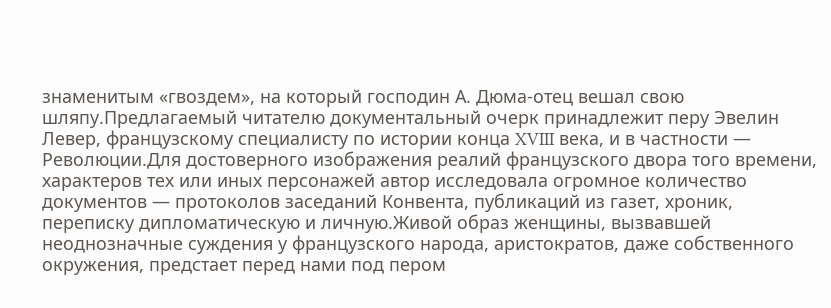знаменитым «гвоздем», на который господин А. Дюма-отец вешал свою шляпу.Предлагаемый читателю документальный очерк принадлежит перу Эвелин Левер, французскому специалисту по истории конца XVIII века, и в частности — Революции.Для достоверного изображения реалий французского двора того времени, характеров тех или иных персонажей автор исследовала огромное количество документов — протоколов заседаний Конвента, публикаций из газет, хроник, переписку дипломатическую и личную.Живой образ женщины, вызвавшей неоднозначные суждения у французского народа, аристократов, даже собственного окружения, предстает перед нами под пером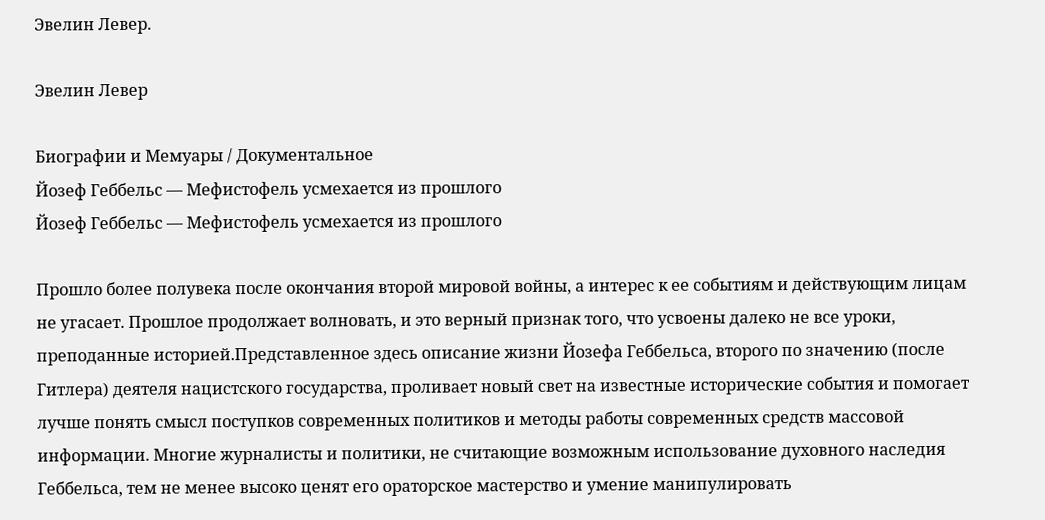Эвелин Левер.

Эвелин Левер

Биографии и Мемуары / Документальное
Йозеф Геббельс — Мефистофель усмехается из прошлого
Йозеф Геббельс — Мефистофель усмехается из прошлого

Прошло более полувека после окончания второй мировой войны, а интерес к ее событиям и действующим лицам не угасает. Прошлое продолжает волновать, и это верный признак того, что усвоены далеко не все уроки, преподанные историей.Представленное здесь описание жизни Йозефа Геббельса, второго по значению (после Гитлера) деятеля нацистского государства, проливает новый свет на известные исторические события и помогает лучше понять смысл поступков современных политиков и методы работы современных средств массовой информации. Многие журналисты и политики, не считающие возможным использование духовного наследия Геббельса, тем не менее высоко ценят его ораторское мастерство и умение манипулировать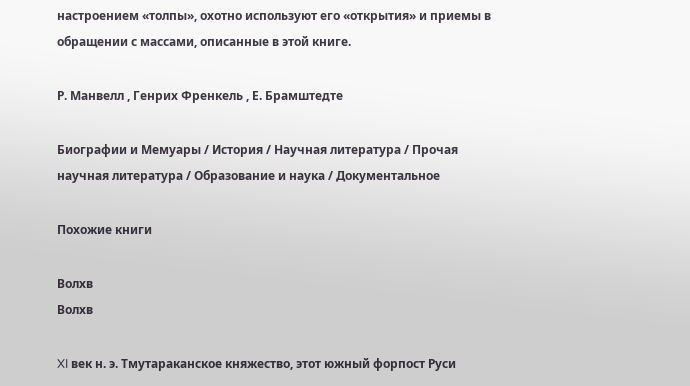настроением «толпы», охотно используют его «открытия» и приемы в обращении с массами, описанные в этой книге.

Р. Манвелл , Генрих Френкель , Е. Брамштедте

Биографии и Мемуары / История / Научная литература / Прочая научная литература / Образование и наука / Документальное

Похожие книги

Волхв
Волхв

XI век н. э. Тмутараканское княжество, этот южный форпост Руси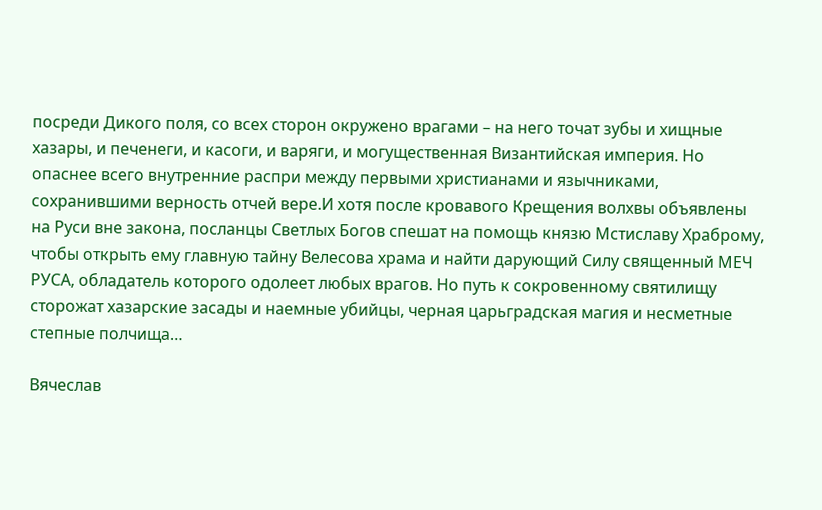посреди Дикого поля, со всех сторон окружено врагами – на него точат зубы и хищные хазары, и печенеги, и касоги, и варяги, и могущественная Византийская империя. Но опаснее всего внутренние распри между первыми христианами и язычниками, сохранившими верность отчей вере.И хотя после кровавого Крещения волхвы объявлены на Руси вне закона, посланцы Светлых Богов спешат на помощь князю Мстиславу Храброму, чтобы открыть ему главную тайну Велесова храма и найти дарующий Силу священный МЕЧ РУСА, обладатель которого одолеет любых врагов. Но путь к сокровенному святилищу сторожат хазарские засады и наемные убийцы, черная царьградская магия и несметные степные полчища…

Вячеслав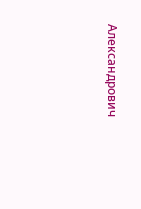Александрович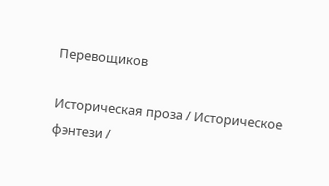Перевощиков

Историческая проза / Историческое фэнтези /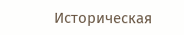Историческая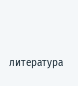литература